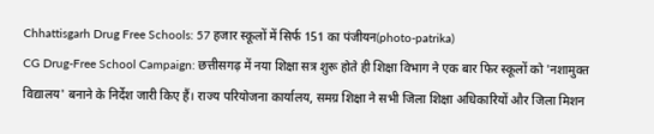Chhattisgarh Drug Free Schools: 57 हजार स्कूलों में सिर्फ 151 का पंजीयन(photo-patrika)
CG Drug-Free School Campaign: छत्तीसगढ़ में नया शिक्षा सत्र शुरू होते ही शिक्षा विभाग ने एक बार फिर स्कूलों को 'नशामुक्त विद्यालय' बनाने के निर्देश जारी किए हैं। राज्य परियोजना कार्यालय, समग्र शिक्षा ने सभी जिला शिक्षा अधिकारियों और जिला मिशन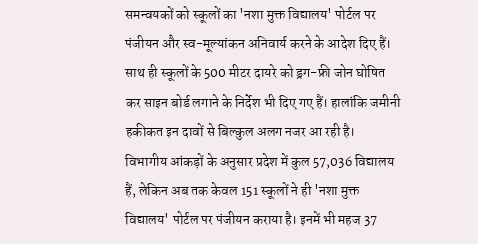समन्वयकों को स्कूलों का 'नशा मुक्त विद्यालय' पोर्टल पर पंजीयन और स्व-मूल्यांकन अनिवार्य करने के आदेश दिए हैं। साथ ही स्कूलों के 500 मीटर दायरे को ड्रग-फ्री जोन घोषित कर साइन बोर्ड लगाने के निर्देश भी दिए गए हैं। हालांकि जमीनी हकीकत इन दावों से बिल्कुल अलग नजर आ रही है।
विभागीय आंकड़ों के अनुसार प्रदेश में कुल 57,036 विद्यालय हैं, लेकिन अब तक केवल 151 स्कूलों ने ही 'नशा मुक्त विद्यालय' पोर्टल पर पंजीयन कराया है। इनमें भी महज 37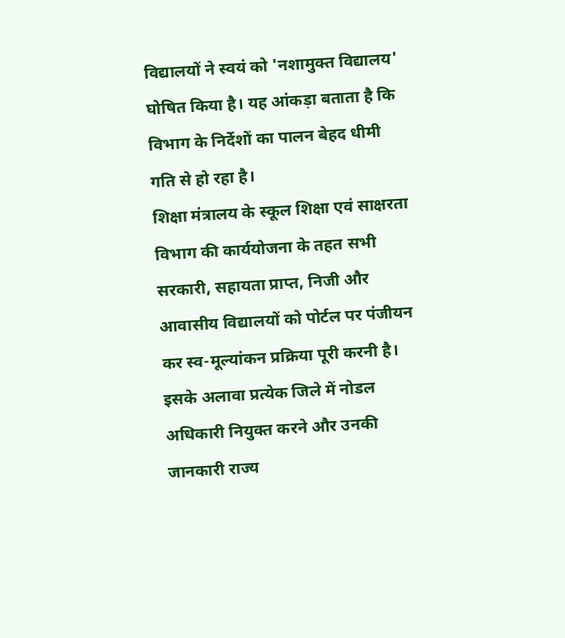विद्यालयों ने स्वयं को 'नशामुक्त विद्यालय' घोषित किया है। यह आंकड़ा बताता है कि विभाग के निर्देशों का पालन बेहद धीमी गति से हो रहा है।
शिक्षा मंत्रालय के स्कूल शिक्षा एवं साक्षरता विभाग की कार्ययोजना के तहत सभी सरकारी, सहायता प्राप्त, निजी और आवासीय विद्यालयों को पोर्टल पर पंजीयन कर स्व-मूल्यांकन प्रक्रिया पूरी करनी है। इसके अलावा प्रत्येक जिले में नोडल अधिकारी नियुक्त करने और उनकी जानकारी राज्य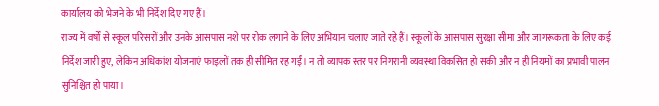कार्यालय को भेजने के भी निर्देश दिए गए हैं।
राज्य में वर्षों से स्कूल परिसरों और उनके आसपास नशे पर रोक लगाने के लिए अभियान चलाए जाते रहे हैं। स्कूलों के आसपास सुरक्षा सीमा और जागरूकता के लिए कई निर्देश जारी हुए, लेकिन अधिकांश योजनाएं फाइलों तक ही सीमित रह गईं। न तो व्यापक स्तर पर निगरानी व्यवस्था विकसित हो सकी और न ही नियमों का प्रभावी पालन सुनिश्चित हो पाया।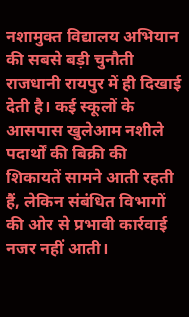नशामुक्त विद्यालय अभियान की सबसे बड़ी चुनौती राजधानी रायपुर में ही दिखाई देती है। कई स्कूलों के आसपास खुलेआम नशीले पदार्थों की बिक्री की शिकायतें सामने आती रहती हैं, लेकिन संबंधित विभागों की ओर से प्रभावी कार्रवाई नजर नहीं आती।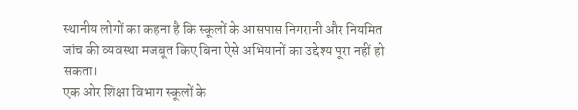स्थानीय लोगों का कहना है कि स्कूलों के आसपास निगरानी और नियमित जांच की व्यवस्था मजबूत किए बिना ऐसे अभियानों का उद्देश्य पूरा नहीं हो सकता।
एक ओर शिक्षा विभाग स्कूलों के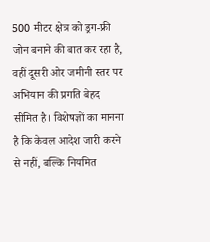500 मीटर क्षेत्र को ड्रग-फ्री जोन बनाने की बात कर रहा है, वहीं दूसरी ओर जमीनी स्तर पर अभियान की प्रगति बेहद सीमित है। विशेषज्ञों का मानना है कि केवल आदेश जारी करने से नहीं, बल्कि नियमित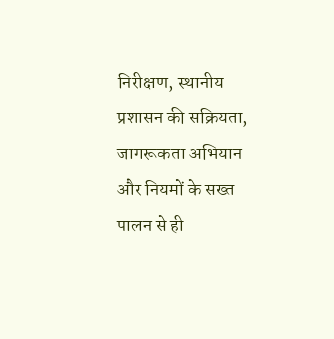निरीक्षण, स्थानीय प्रशासन की सक्रियता, जागरूकता अभियान और नियमों के सख्त पालन से ही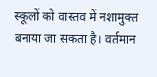स्कूलों को वास्तव में नशामुक्त बनाया जा सकता है। वर्तमान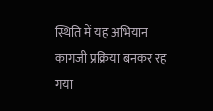स्थिति में यह अभियान कागजी प्रक्रिया बनकर रह गया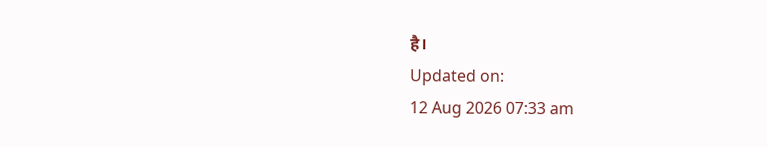है।
Updated on:
12 Aug 2026 07:33 am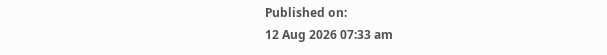Published on:
12 Aug 2026 07:33 am